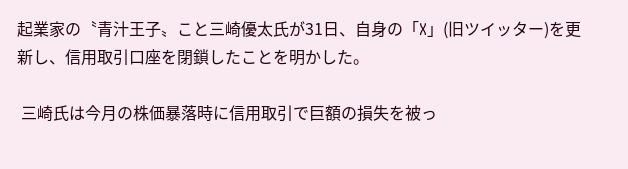起業家の〝青汁王子〟こと三崎優太氏が31日、自身の「X」(旧ツイッター)を更新し、信用取引口座を閉鎖したことを明かした。

 三崎氏は今月の株価暴落時に信用取引で巨額の損失を被っ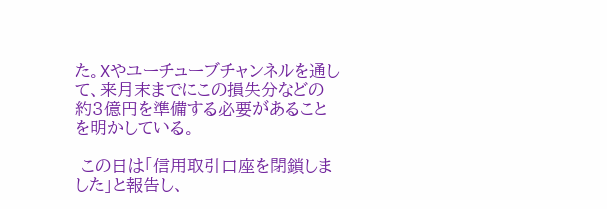た。Xやユーチューブチャンネルを通して、来月末までにこの損失分などの約3億円を準備する必要があることを明かしている。

 この日は「信用取引口座を閉鎖しました」と報告し、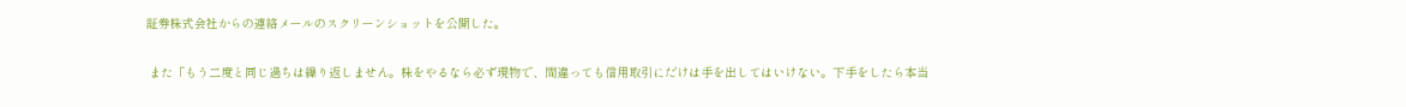証券株式会社からの連絡メールのスクリーンショットを公開した。

 また「もう二度と同じ過ちは繰り返しません。株をやるなら必ず現物で、間違っても信用取引にだけは手を出してはいけない。下手をしたら本当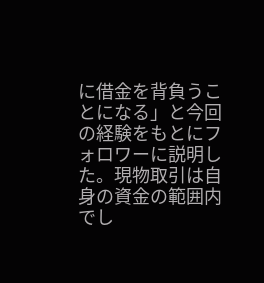に借金を背負うことになる」と今回の経験をもとにフォロワーに説明した。現物取引は自身の資金の範囲内でし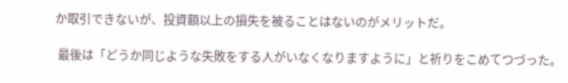か取引できないが、投資額以上の損失を被ることはないのがメリットだ。

 最後は「どうか同じような失敗をする人がいなくなりますように」と祈りをこめてつづった。